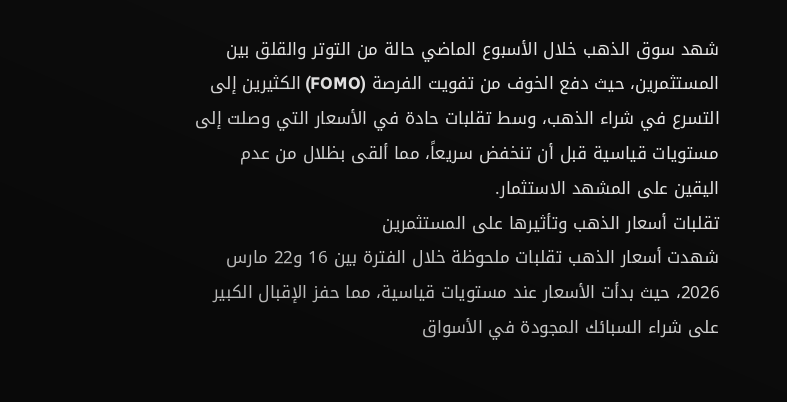شهد سوق الذهب خلال الأسبوع الماضي حالة من التوتر والقلق بين المستثمرين، حيث دفع الخوف من تفويت الفرصة (FOMO) الكثيرين إلى التسرع في شراء الذهب، وسط تقلبات حادة في الأسعار التي وصلت إلى مستويات قياسية قبل أن تنخفض سريعاً، مما ألقى بظلال من عدم اليقين على المشهد الاستثمار.
تقلبات أسعار الذهب وتأثيرها على المستثمرين
شهدت أسعار الذهب تقلبات ملحوظة خلال الفترة بين 16 و22 مارس 2026، حيث بدأت الأسعار عند مستويات قياسية، مما حفز الإقبال الكبير على شراء السبائك المجودة في الأسواق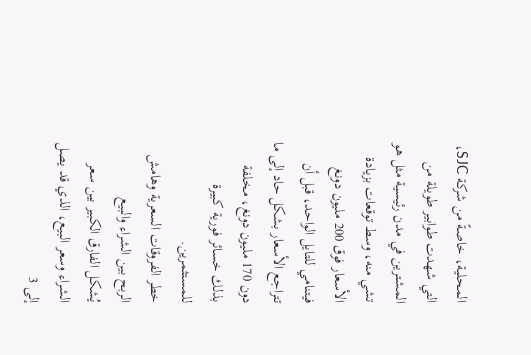المحلية، خاصةً من شركة SJC، التي شهدت طوابير طويلة من المشترين في مدن رئيسية مثل هو تشي منه، وسط توقعات بزيادة الأسعار فوق 200 مليون دونغ فيتنامي للتايل الواحد، قبل أن تتراجع الأسعار بشكل حاد إلى ما دون 170 مليون دونغ، مخلفة بذلك خسائر فورية كبيرة للمستثمرين.
خطر الفروقات السعرية وهامش الربح بين الشراء والبيع
يُشكل الفارق الكبير بين سعر الشراء وسعر البيع، الذي قد يصل إلى 3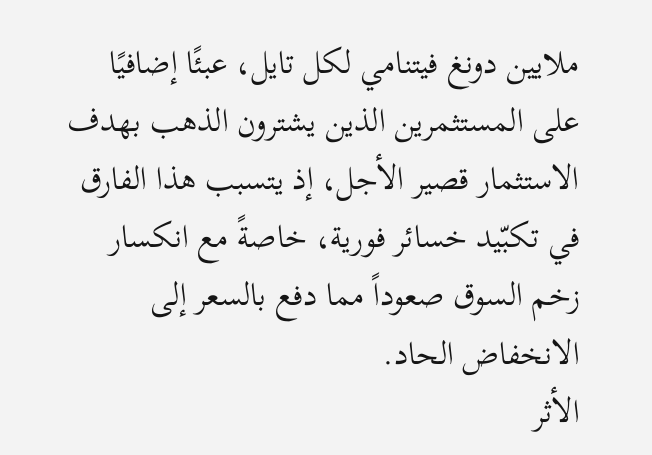ملايين دونغ فيتنامي لكل تايل، عبئًا إضافيًا على المستثمرين الذين يشترون الذهب بهدف الاستثمار قصير الأجل، إذ يتسبب هذا الفارق في تكبّيد خسائر فورية، خاصةً مع انكسار زخم السوق صعوداً مما دفع بالسعر إلى الانخفاض الحاد.
الأثر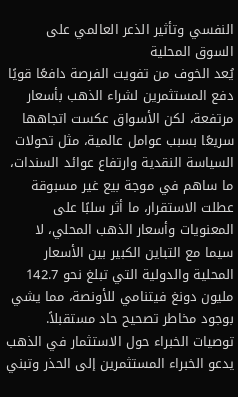النفسي وتأثير الذعر العالمي على السوق المحلية
يُعد الخوف من تفويت الفرصة دافعًا قويًا دفع المستثمرين لشراء الذهب بأسعار مرتفعة، لكن الأسواق عكست اتجاهها سريعًا بسبب عوامل عالمية، مثل تحولات السياسة النقدية وارتفاع عوائد السندات، ما ساهم في موجة بيع غير مسبوقة عطلت الاستقرار، ما أثر سلبًا على المعنويات وأسعار الذهب المحلي، لا سيما مع التباين الكبير بين الأسعار المحلية والدولية التي تبلغ نحو 142.7 مليون دونغ فيتنامي للأونصة، مما يشي بوجود مخاطر تصحيح حاد مستقبلاً.
توصيات الخبراء حول الاستثمار في الذهب
يدعو الخبراء المستثمرين إلى الحذر وتبني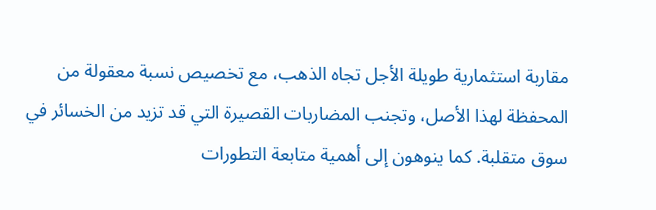مقاربة استثمارية طويلة الأجل تجاه الذهب، مع تخصيص نسبة معقولة من المحفظة لهذا الأصل، وتجنب المضاربات القصيرة التي قد تزيد من الخسائر في سوق متقلبة. كما ينوهون إلى أهمية متابعة التطورات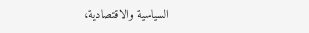السياسية والاقتصادية،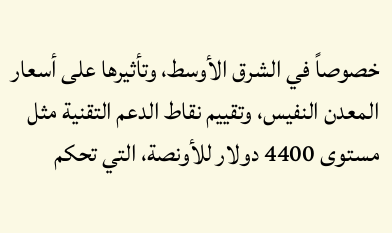خصوصاً في الشرق الأوسط، وتأثيرها على أسعار المعدن النفيس، وتقييم نقاط الدعم التقنية مثل مستوى 4400 دولار للأونصة، التي تحكم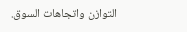التوازن واتجاهات السوق.